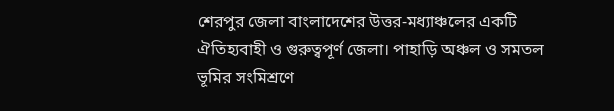শেরপুর জেলা বাংলাদেশের উত্তর-মধ্যাঞ্চলের একটি ঐতিহ্যবাহী ও গুরুত্বপূর্ণ জেলা। পাহাড়ি অঞ্চল ও সমতল ভূমির সংমিশ্রণে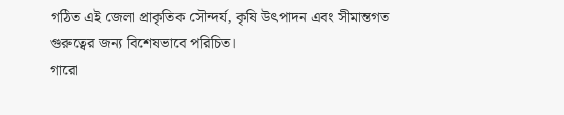গঠিত এই জেলা প্রাকৃতিক সৌন্দর্য, কৃষি উৎপাদন এবং সীমান্তগত গুরুত্বের জন্য বিশেষভাবে পরিচিত।
গারো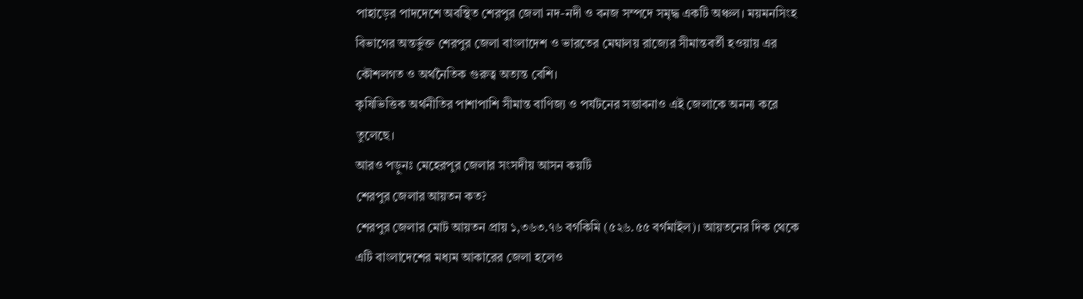পাহাড়ের পাদদেশে অবস্থিত শেরপুর জেলা নদ-নদী ও বনজ সম্পদে সমৃদ্ধ একটি অঞ্চল। ময়মনসিংহ বিভাগের অন্তর্ভুক্ত শেরপুর জেলা বাংলাদেশ ও ভারতের মেঘালয় রাজ্যের সীমান্তবর্তী হওয়ায় এর কৌশলগত ও অর্থনৈতিক গুরুত্ব অত্যন্ত বেশি।
কৃষিভিত্তিক অর্থনীতির পাশাপাশি সীমান্ত বাণিজ্য ও পর্যটনের সম্ভাবনাও এই জেলাকে অনন্য করে তুলেছে।
আরও পড়ুনঃ মেহেরপুর জেলার সংসদীয় আসন কয়টি
শেরপুর জেলার আয়তন কত?
শেরপুর জেলার মোট আয়তন প্রায় ১,৩৬৩.৭৬ বর্গকিমি (৫২৬.৫৫ বর্গমাইল)। আয়তনের দিক থেকে এটি বাংলাদেশের মধ্যম আকারের জেলা হলেও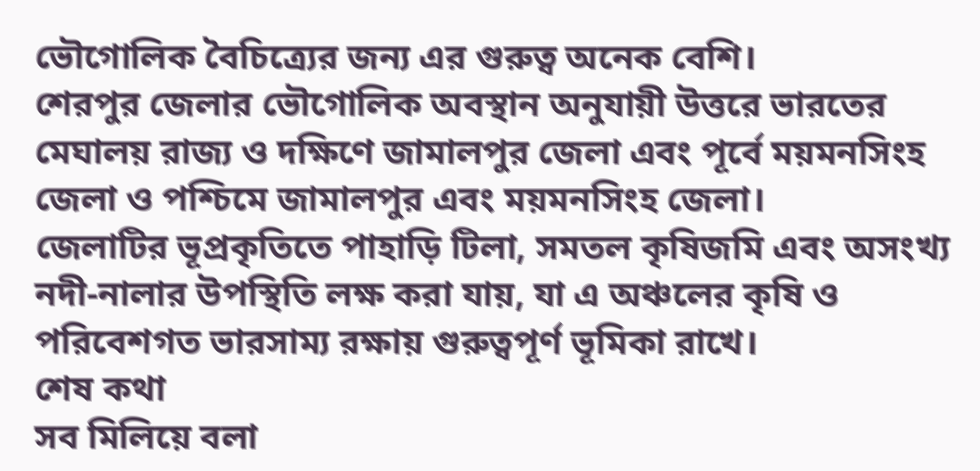ভৌগোলিক বৈচিত্র্যের জন্য এর গুরুত্ব অনেক বেশি।
শেরপুর জেলার ভৌগোলিক অবস্থান অনুযায়ী উত্তরে ভারতের মেঘালয় রাজ্য ও দক্ষিণে জামালপুর জেলা এবং পূর্বে ময়মনসিংহ জেলা ও পশ্চিমে জামালপুর এবং ময়মনসিংহ জেলা।
জেলাটির ভূপ্রকৃতিতে পাহাড়ি টিলা, সমতল কৃষিজমি এবং অসংখ্য নদী-নালার উপস্থিতি লক্ষ করা যায়, যা এ অঞ্চলের কৃষি ও পরিবেশগত ভারসাম্য রক্ষায় গুরুত্বপূর্ণ ভূমিকা রাখে।
শেষ কথা
সব মিলিয়ে বলা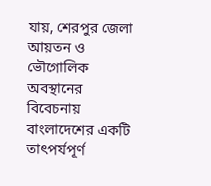যায়, শেরপুর জেলা আয়তন ও ভৌগোলিক অবস্থানের বিবেচনায় বাংলাদেশের একটি তাৎপর্যপূর্ণ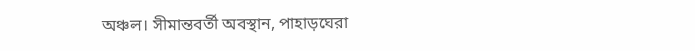অঞ্চল। সীমান্তবর্তী অবস্থান, পাহাড়ঘেরা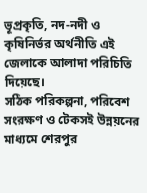ভূপ্রকৃতি, নদ-নদী ও কৃষিনির্ভর অর্থনীতি এই জেলাকে আলাদা পরিচিতি দিয়েছে।
সঠিক পরিকল্পনা, পরিবেশ সংরক্ষণ ও টেকসই উন্নয়নের মাধ্যমে শেরপুর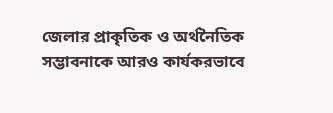জেলার প্রাকৃতিক ও অর্থনৈতিক সম্ভাবনাকে আরও কার্যকরভাবে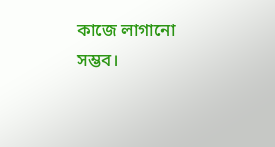কাজে লাগানো সম্ভব।